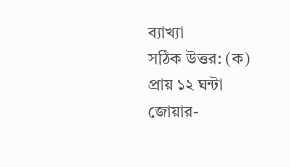ব্যাখ্যা
সঠিক উত্তর: (ক) প্রায় ১২ ঘন্টা
জোয়ার-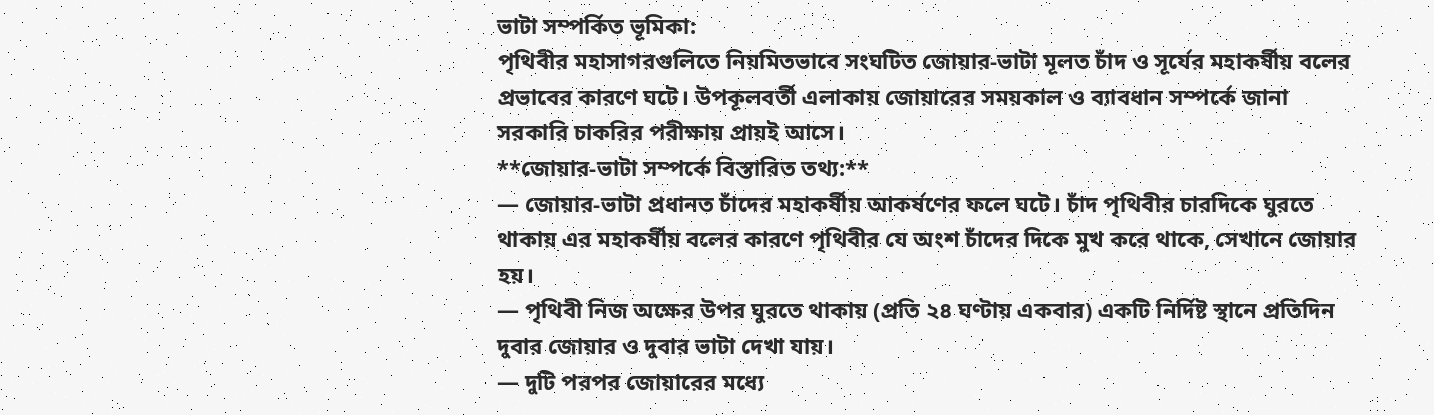ভাটা সম্পর্কিত ভূমিকা:
পৃথিবীর মহাসাগরগুলিতে নিয়মিতভাবে সংঘটিত জোয়ার-ভাটা মূলত চাঁদ ও সূর্যের মহাকর্ষীয় বলের প্রভাবের কারণে ঘটে। উপকূলবর্তী এলাকায় জোয়ারের সময়কাল ও ব্যাবধান সম্পর্কে জানা সরকারি চাকরির পরীক্ষায় প্রায়ই আসে।
**জোয়ার-ভাটা সম্পর্কে বিস্তারিত তথ্য:**
— জোয়ার-ভাটা প্রধানত চাঁদের মহাকর্ষীয় আকর্ষণের ফলে ঘটে। চাঁদ পৃথিবীর চারদিকে ঘুরতে থাকায় এর মহাকর্ষীয় বলের কারণে পৃথিবীর যে অংশ চাঁদের দিকে মুখ করে থাকে, সেখানে জোয়ার হয়।
— পৃথিবী নিজ অক্ষের উপর ঘুরতে থাকায় (প্রতি ২৪ ঘণ্টায় একবার) একটি নির্দিষ্ট স্থানে প্রতিদিন দুবার জোয়ার ও দুবার ভাটা দেখা যায়।
— দুটি পরপর জোয়ারের মধ্যে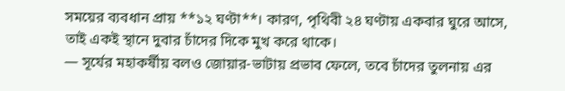সময়ের ব্যবধান প্রায় **১২ ঘণ্টা**। কারণ, পৃথিবী ২৪ ঘণ্টায় একবার ঘুরে আসে, তাই একই স্থানে দুবার চাঁদের দিকে মুখ করে থাকে।
— সূর্যের মহাকর্ষীয় বলও জোয়ার-ভাটায় প্রভাব ফেলে, তবে চাঁদের তুলনায় এর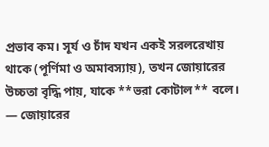প্রভাব কম। সূর্য ও চাঁদ যখন একই সরলরেখায় থাকে (পূর্ণিমা ও অমাবস্যায়), তখন জোয়ারের উচ্চতা বৃদ্ধি পায়, যাকে **ভরা কোটাল** বলে।
— জোয়ারের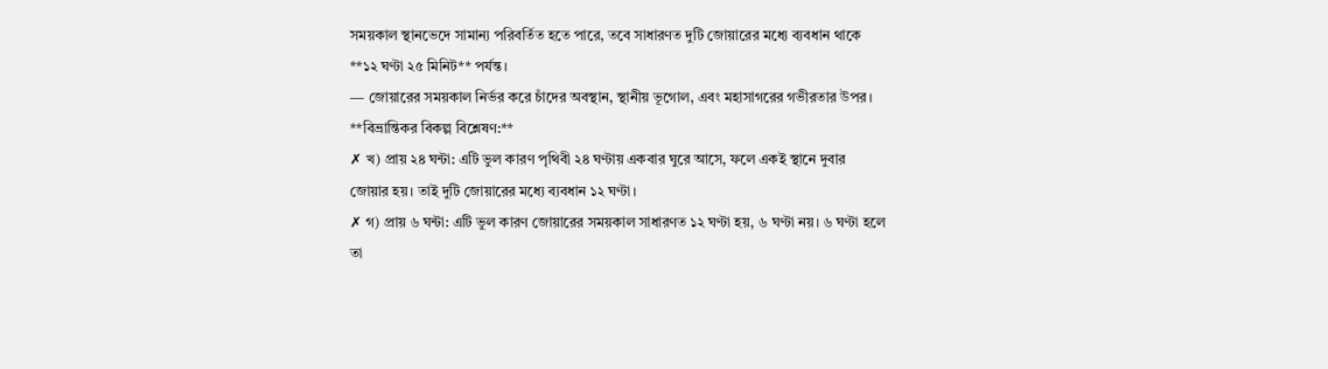সময়কাল স্থানভেদে সামান্য পরিবর্তিত হতে পারে, তবে সাধারণত দুটি জোয়ারের মধ্যে ব্যবধান থাকে **১২ ঘণ্টা ২৫ মিনিট** পর্যন্ত।
— জোয়ারের সময়কাল নির্ভর করে চাঁদের অবস্থান, স্থানীয় ভূগোল, এবং মহাসাগরের গভীরতার উপর।
**বিভ্রান্তিকর বিকল্প বিশ্লেষণ:**
✗ খ) প্রায় ২৪ ঘন্টা: এটি ভুল কারণ পৃথিবী ২৪ ঘণ্টায় একবার ঘুরে আসে, ফলে একই স্থানে দুবার জোয়ার হয়। তাই দুটি জোয়ারের মধ্যে ব্যবধান ১২ ঘণ্টা।
✗ গ) প্রায় ৬ ঘন্টা: এটি ভুল কারণ জোয়ারের সময়কাল সাধারণত ১২ ঘণ্টা হয়, ৬ ঘণ্টা নয়। ৬ ঘণ্টা হলে তা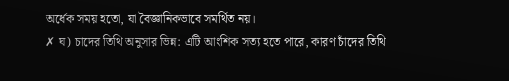অর্ধেক সময় হতো, যা বৈজ্ঞানিকভাবে সমর্থিত নয়।
✗ ঘ) চাদের তিথি অনুসার ভিন্ন: এটি আংশিক সত্য হতে পারে, কারণ চাঁদের তিথি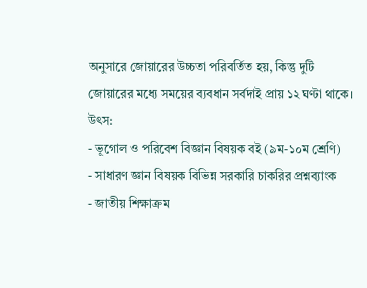অনুসারে জোয়ারের উচ্চতা পরিবর্তিত হয়, কিন্তু দুটি জোয়ারের মধ্যে সময়ের ব্যবধান সর্বদাই প্রায় ১২ ঘণ্টা থাকে।
উৎস:
- ভূগোল ও পরিবেশ বিজ্ঞান বিষয়ক বই (৯ম-১০ম শ্রেণি)
- সাধারণ জ্ঞান বিষয়ক বিভিন্ন সরকারি চাকরির প্রশ্নব্যাংক
- জাতীয় শিক্ষাক্রম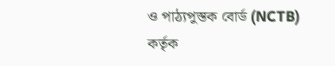ও পাঠ্যপুস্তক বোর্ড (NCTB) কর্তৃক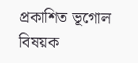প্রকাশিত ভূগোল বিষয়ক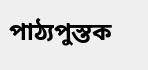পাঠ্যপুস্তক